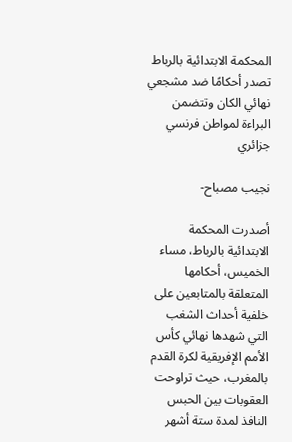المحكمة الابتدائية بالرباط تصدر أحكامًا ضد مشجعي نهائي الكان وتتضمن البراءة لمواطن فرنسي جزائري

نجيب مصباح-

أصدرت المحكمة الابتدائية بالرباط، مساء الخميس، أحكامها المتعلقة بالمتابعين على خلفية أحداث الشغب التي شهدها نهائي كأس الأمم الإفريقية لكرة القدم بالمغرب، حيث تراوحت العقوبات بين الحبس النافذ لمدة ستة أشهر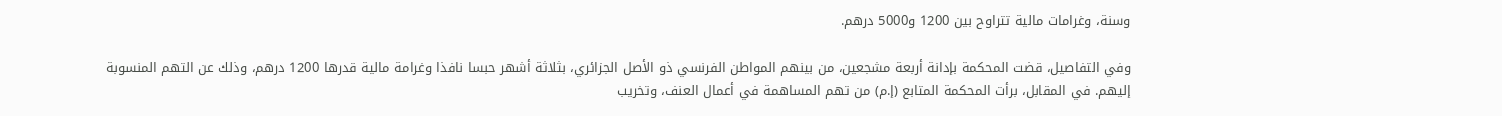وسنة، وغرامات مالية تتراوح بين 1200 و5000 درهم.

وفي التفاصيل، قضت المحكمة بإدانة أربعة مشجعين، من بينهم المواطن الفرنسي ذو الأصل الجزائري، بثلاثة أشهر حبسا نافذا وغرامة مالية قدرها 1200 درهم، وذلك عن التهم المنسوبة إليهم. في المقابل، برأت المحكمة المتابع (إ.م) من تهم المساهمة في أعمال العنف، وتخريب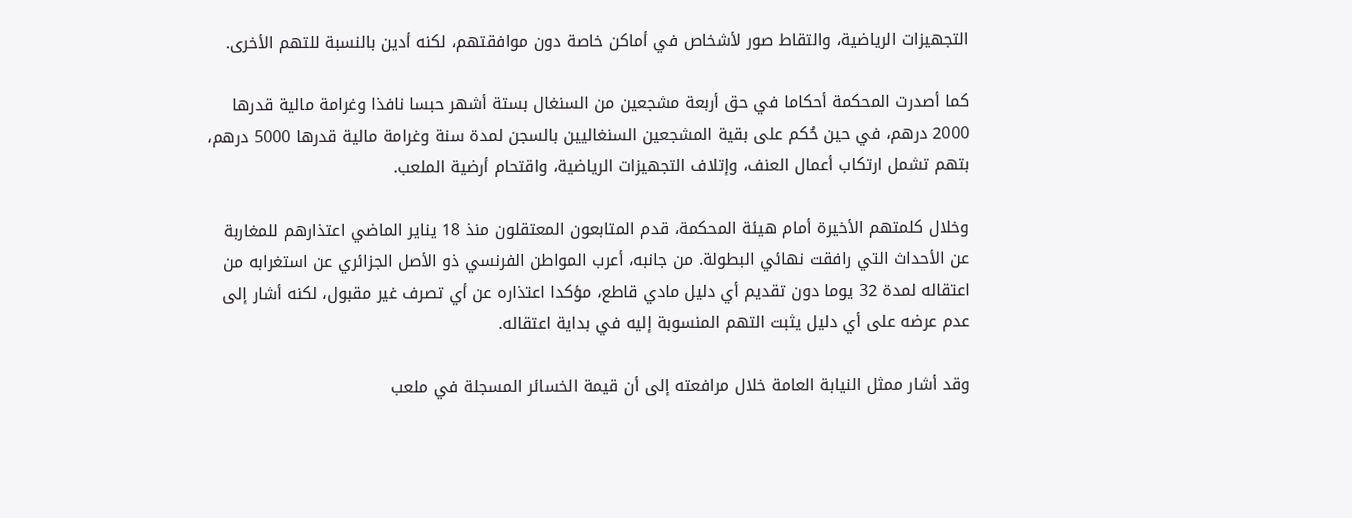التجهيزات الرياضية، والتقاط صور لأشخاص في أماكن خاصة دون موافقتهم، لكنه أدين بالنسبة للتهم الأخرى.

كما أصدرت المحكمة أحكاما في حق أربعة مشجعين من السنغال بستة أشهر حبسا نافذا وغرامة مالية قدرها 2000 درهم، في حين حُكم على بقية المشجعين السنغاليين بالسجن لمدة سنة وغرامة مالية قدرها 5000 درهم، بتهم تشمل ارتكاب أعمال العنف، وإتلاف التجهيزات الرياضية، واقتحام أرضية الملعب.

وخلال كلمتهم الأخيرة أمام هيئة المحكمة، قدم المتابعون المعتقلون منذ 18 يناير الماضي اعتذارهم للمغاربة عن الأحداث التي رافقت نهائي البطولة. من جانبه، أعرب المواطن الفرنسي ذو الأصل الجزائري عن استغرابه من اعتقاله لمدة 32 يوما دون تقديم أي دليل مادي قاطع، مؤكدا اعتذاره عن أي تصرف غير مقبول، لكنه أشار إلى عدم عرضه على أي دليل يثبت التهم المنسوبة إليه في بداية اعتقاله.

وقد أشار ممثل النيابة العامة خلال مرافعته إلى أن قيمة الخسائر المسجلة في ملعب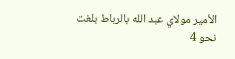الأمير مولاي عبد الله بالرباط بلغت نحو 4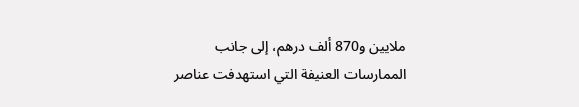ملايين و870 ألف درهم، إلى جانب الممارسات العنيفة التي استهدفت عناصر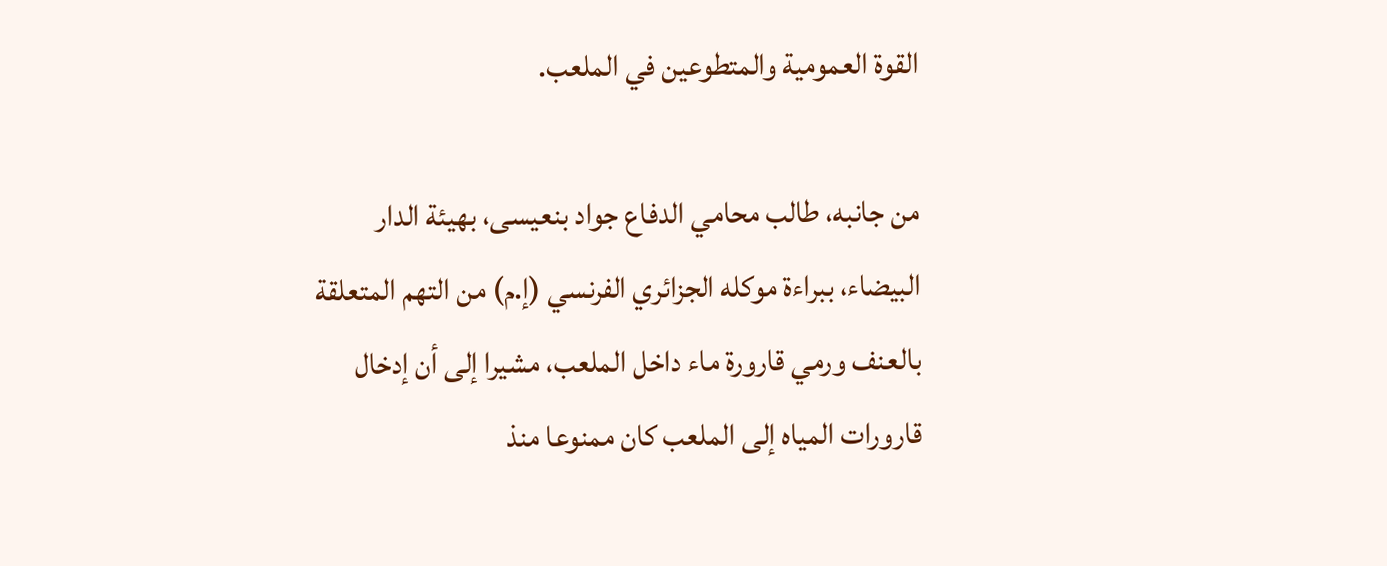القوة العمومية والمتطوعين في الملعب.

من جانبه، طالب محامي الدفاع جواد بنعيسى، بهيئة الدار البيضاء، ببراءة موكله الجزائري الفرنسي (إ.م) من التهم المتعلقة بالعنف ورمي قارورة ماء داخل الملعب، مشيرا إلى أن إدخال قارورات المياه إلى الملعب كان ممنوعا منذ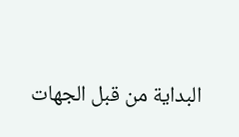البداية من قبل الجهات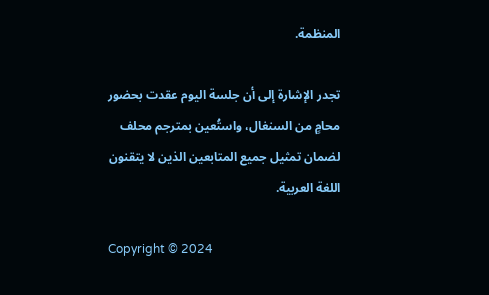المنظمة.

تجدر الإشارة إلى أن جلسة اليوم عقدت بحضور محامٍ من السنغال، واستُعين بمترجم محلف لضمان تمثيل جميع المتابعين الذين لا يتقنون اللغة العربية.

Copyright © 2024